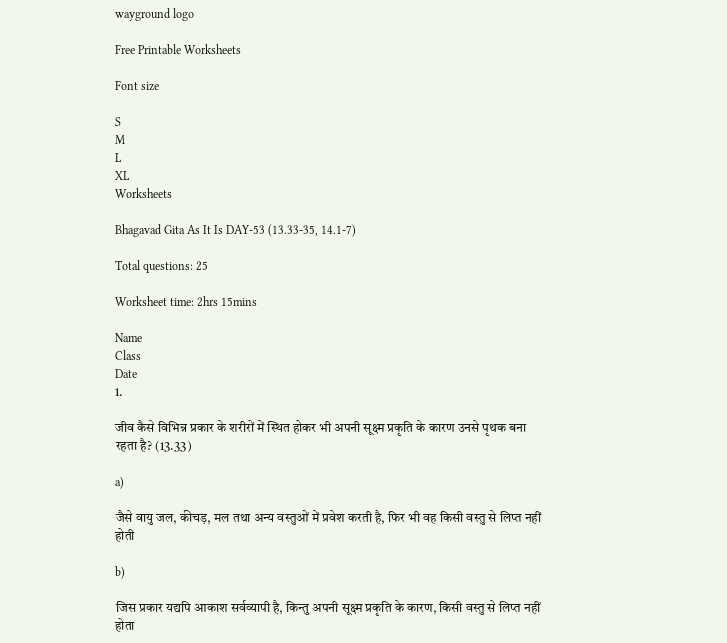wayground logo

Free Printable Worksheets

Font size

S
M
L
XL
Worksheets

Bhagavad Gita As It Is DAY-53 (13.33-35, 14.1-7)

Total questions: 25

Worksheet time: 2hrs 15mins

Name
Class
Date
1.

जीव कैसे विभिन्न प्रकार के शरीरों में स्थित होकर भी अपनी सूक्ष्म प्रकृति के कारण उनसे पृथक बना रहता है? (13.33)

a)

जैसे वायु जल, कीचड़, मल तथा अन्य वस्तुओं में प्रवेश करती है, फिर भी वह किसी वस्तु से लिप्त नहीं होती

b)

जिस प्रकार यद्यपि आकाश सर्वव्यापी है, किन्तु अपनी सूक्ष्म प्रकृति के कारण, किसी वस्तु से लिप्त नहीं होता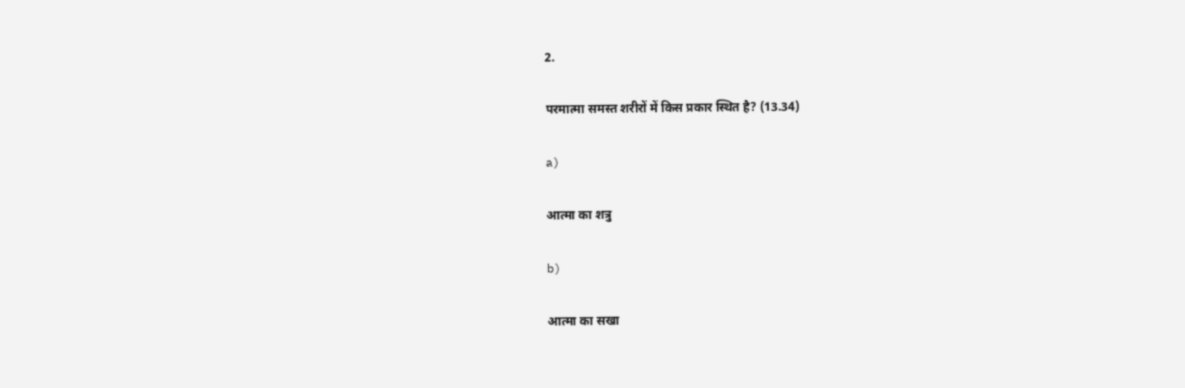2.

परमात्मा समस्त शरीरों में किस प्रकार स्थित है? (13.34)

a)

आत्मा का शत्रु

b)

आत्मा का सखा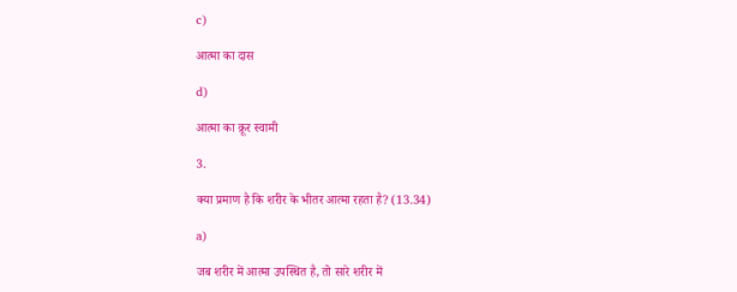c)

आत्मा का दास

d)

आत्मा का क्रूर स्वामी

3.

क्या प्रमाण है कि शरीर के भीतर आत्मा रहता है? (13.34)

a)

जब शरीर में आत्मा उपस्थित है, तो सारे शरीर में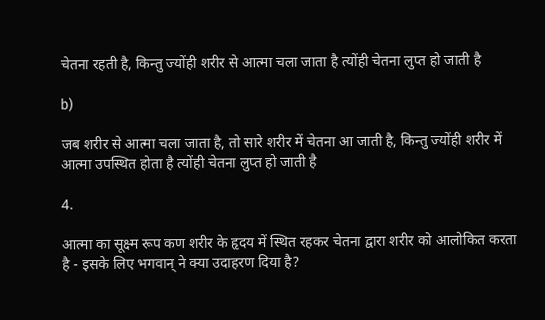चेतना रहती है, किन्तु ज्योंही शरीर से आत्मा चला जाता है त्योंही चेतना लुप्त हो जाती है

b)

जब शरीर से आत्मा चला जाता है, तो सारे शरीर में चेतना आ जाती है, किन्तु ज्योंही शरीर में आत्मा उपस्थित होता है त्योंही चेतना लुप्त हो जाती है

4.

आत्मा का सूक्ष्म रूप कण शरीर के हृदय में स्थित रहकर चेतना द्वारा शरीर को आलोकित करता है - इसके लिए भगवान् ने क्या उदाहरण दिया है?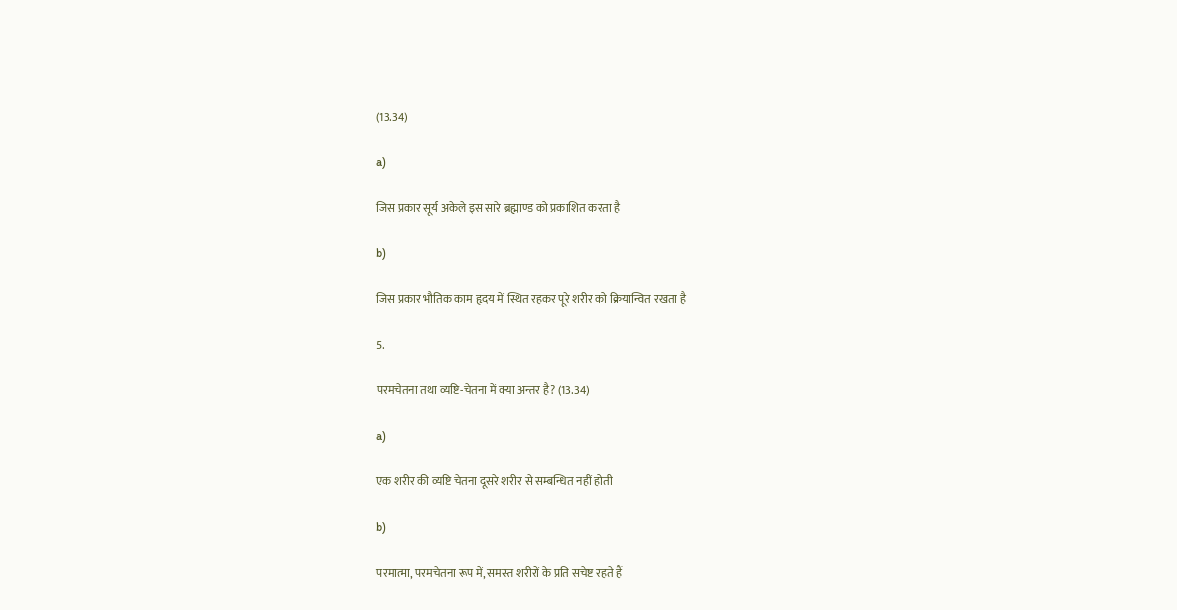(13.34)

a)

जिस प्रकार सूर्य अकेले इस सारे ब्रह्माण्ड को प्रकाशित करता है

b)

जिस प्रकार भौतिक काम हृदय में स्थित रहकर पूरे शरीर को क्रियान्वित रखता है

5.

परमचेतना तथा व्यष्टि-चेतना में क्या अन्तर है? (13.34)

a)

एक शरीर की व्यष्टि चेतना दूसरे शरीर से सम्बन्धित नहीं होती

b)

परमात्मा, परमचेतना रूप में, समस्त शरीरों के प्रति सचेष्ट रहते हैं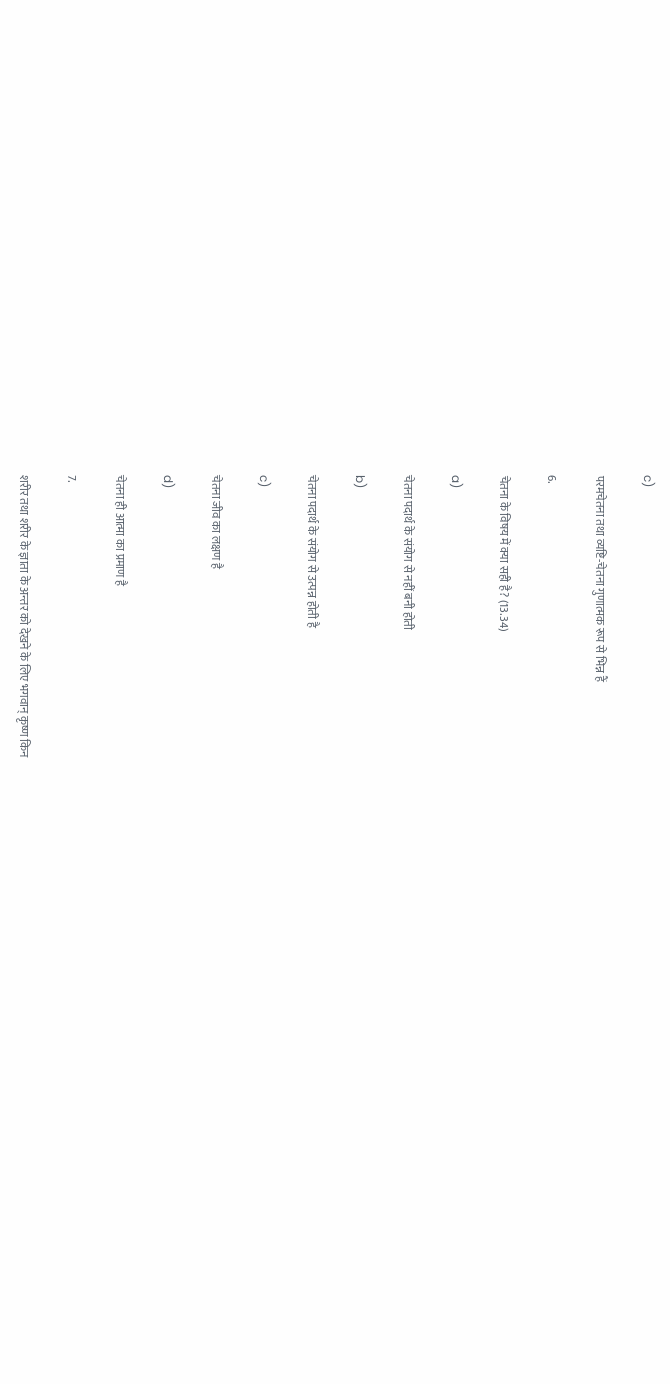c)

परमचेतना तथा व्यष्टि-चेतना गुणात्मक रूप से भिन्न हैं

6.

चेतना के विषय में क्या सही है? (13.34)

a)

चेतना पदार्थ के संयोग से नहीं बनी होती

b)

चेतना पदार्थ के संयोग से उत्पन्न होती है

c)

चेतना जीव का लक्षण है

d)

चेतना ही आत्मा का प्रमाण है

7.

शरीर तथा शरीर के ज्ञाता के अन्तर को देखने के लिए भगवान् कृष्ण किन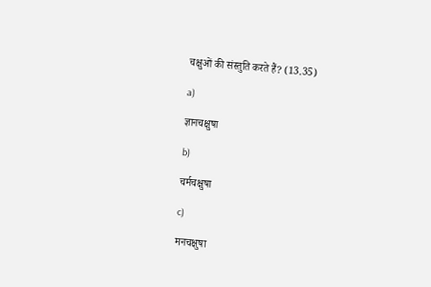चक्षुओं की संस्तुति करते हैं? (13.35)

a)

ज्ञानचक्षुषा

b)

चर्मचक्षुषा

c)

मनचक्षुषा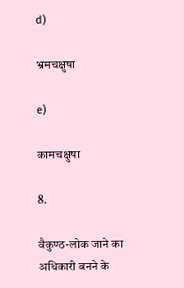d)

भ्रमचक्षुषा

e)

कामचक्षुषा

8.

वैकुण्ठ-लोक जाने का अधिकारी बनने के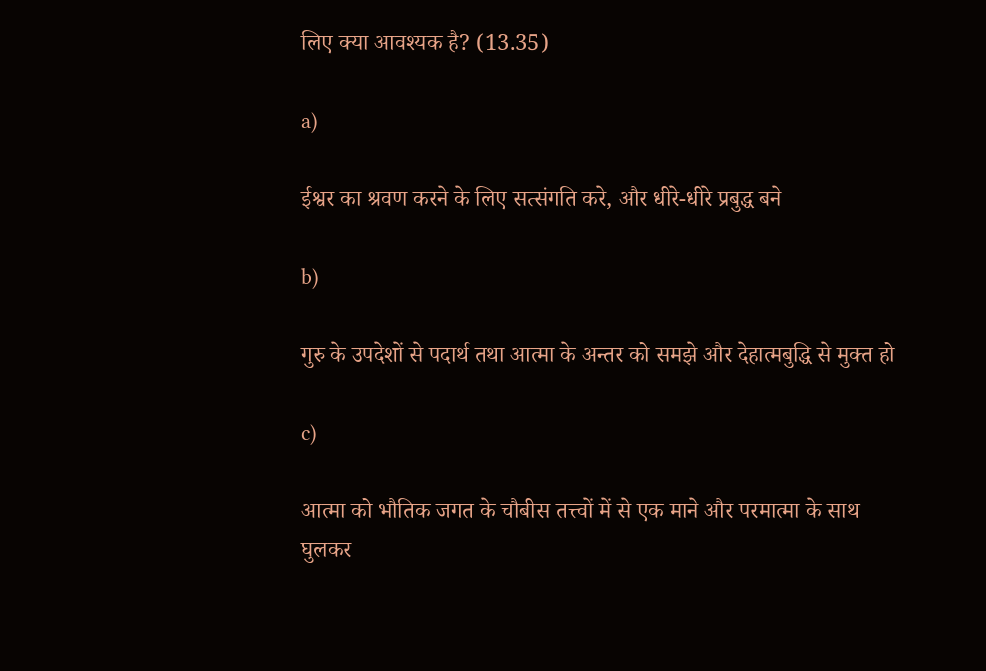लिए क्या आवश्यक है? (13.35)

a)

ईश्वर का श्रवण करने के लिए सत्संगति करे, और धीरे-धीरे प्रबुद्ध बने

b)

गुरु के उपदेशों से पदार्थ तथा आत्मा के अन्तर को समझे और देहात्मबुद्धि से मुक्त हो

c)

आत्मा को भौतिक जगत के चौबीस तत्त्वों में से एक माने और परमात्मा के साथ घुलकर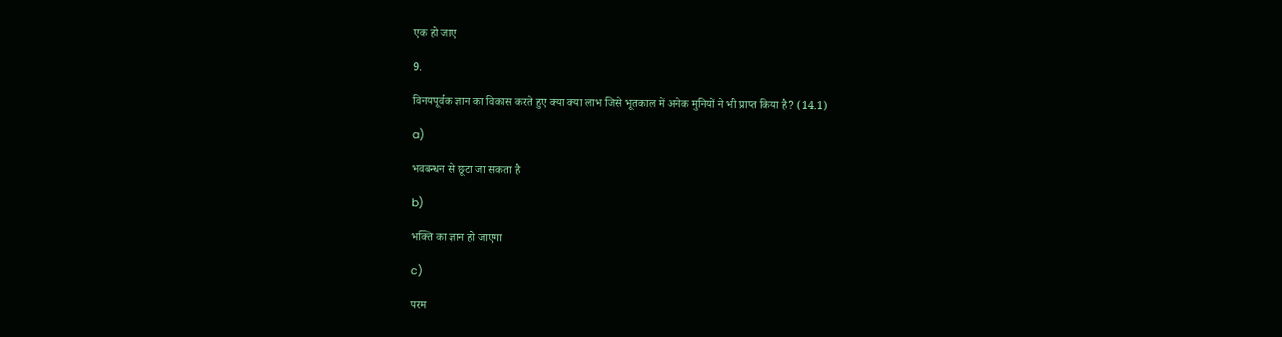एक हो जाए

9.

विनयपूर्वक ज्ञान का विकास करते हुए क्या क्या लाभ जिसे भूतकाल में अनेक मुनियों ने भी प्राप्त किया है? (14.1)

a)

भवबन्धन से छूटा जा सकता है

b)

भक्ति का ज्ञान हो जाएगा

c)

परम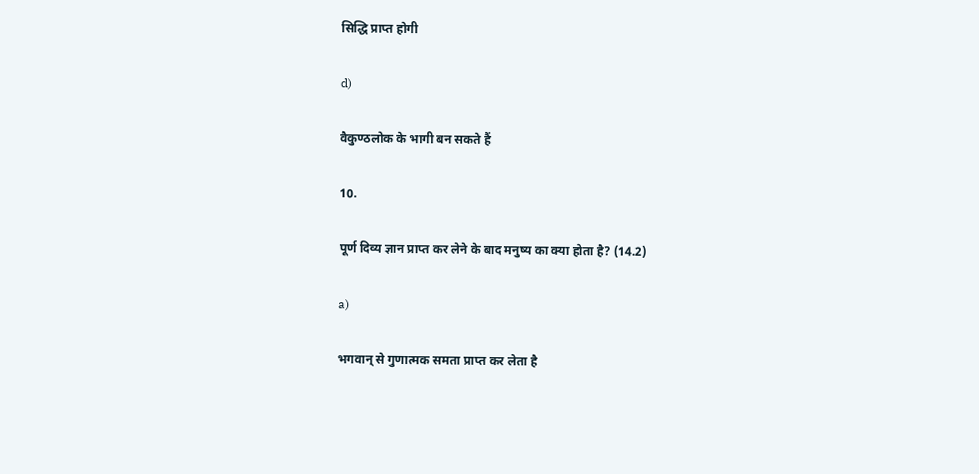सिद्धि प्राप्त होगी

d)

वैकुण्ठलोक के भागी बन सकते हैं

10.

पूर्ण दिव्य ज्ञान प्राप्त कर लेने के बाद मनुष्य का क्या होता है? (14.2)

a)

भगवान् से गुणात्मक समता प्राप्त कर लेता है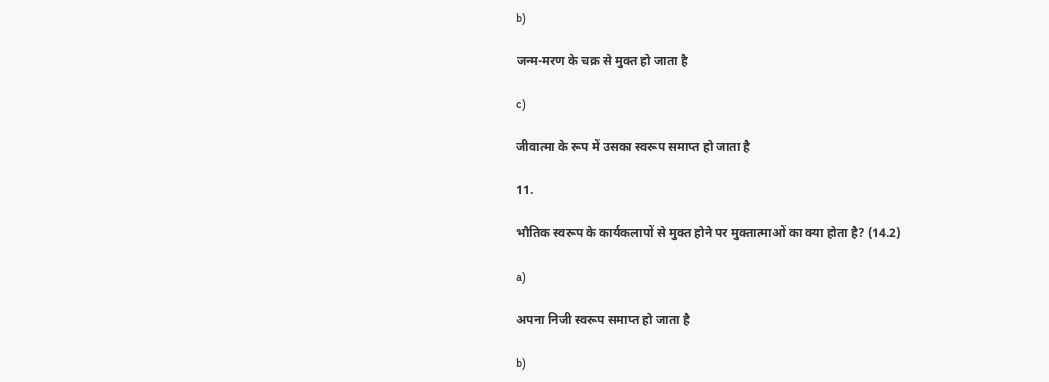b)

जन्म-मरण के चक्र से मुक्त हो जाता है

c)

जीवात्मा के रूप में उसका स्वरूप समाप्त हो जाता है

11.

भौतिक स्वरूप के कार्यकलापों से मुक्त होने पर मुक्तात्माओं का क्या होता है? (14.2)

a)

अपना निजी स्वरूप समाप्त हो जाता है

b)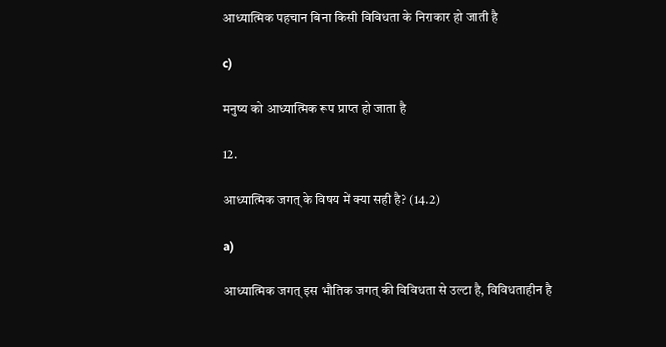आध्यात्मिक पहचान बिना किसी विविधता के निराकार हो जाती है

c)

मनुष्य को आध्यात्मिक रूप प्राप्त हो जाता है

12.

आध्यात्मिक जगत् के विषय में क्या सही है? (14.2)

a)

आध्यात्मिक जगत् इस भौतिक जगत् की विविधता से उल्टा है, विविधताहीन है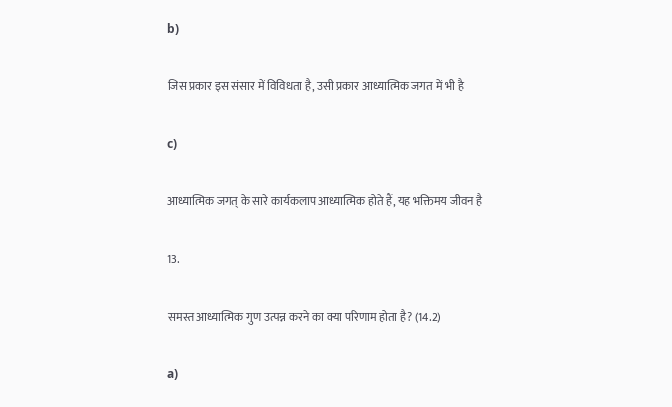b)

जिस प्रकार इस संसार में विविधता है, उसी प्रकार आध्यात्मिक जगत में भी है

c)

आध्यात्मिक जगत् के सारे कार्यकलाप आध्यात्मिक होते हैं, यह भक्तिमय जीवन है

13.

समस्त आध्यात्मिक गुण उत्पन्न करने का क्या परिणाम होता है? (14.2)

a)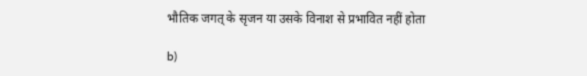भौतिक जगत् के सृजन या उसके विनाश से प्रभावित नहीं होता

b)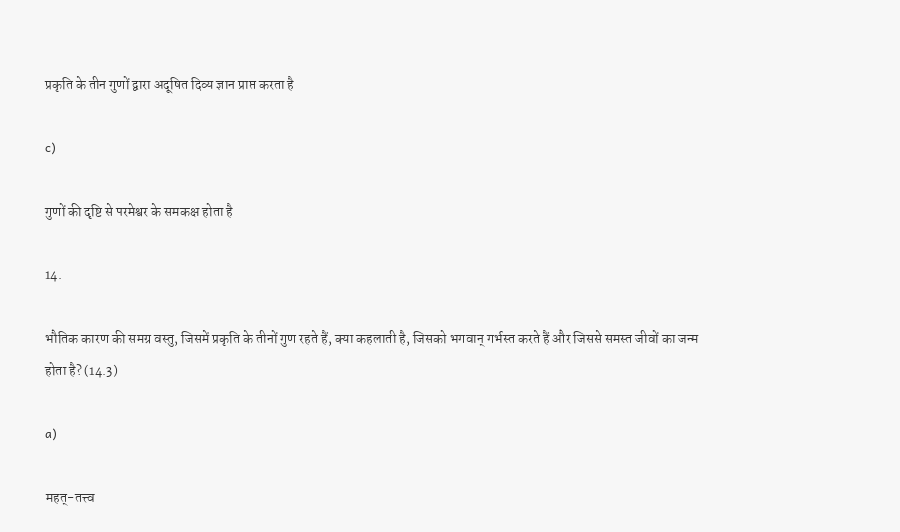प्रकृति के तीन गुणों द्वारा अदूषित दिव्य ज्ञान प्राप्त करता है

c)

गुणों की दृष्टि से परमेश्वर के समकक्ष होता है

14.

भौतिक कारण की समग्र वस्तु, जिसमें प्रकृति के तीनों गुण रहते हैं, क्या कहलाती है, जिसको भगवान् गर्भस्त करते हैं और जिससे समस्त जीवों का जन्म होता है? (14.3)

a)

महत्-तत्त्व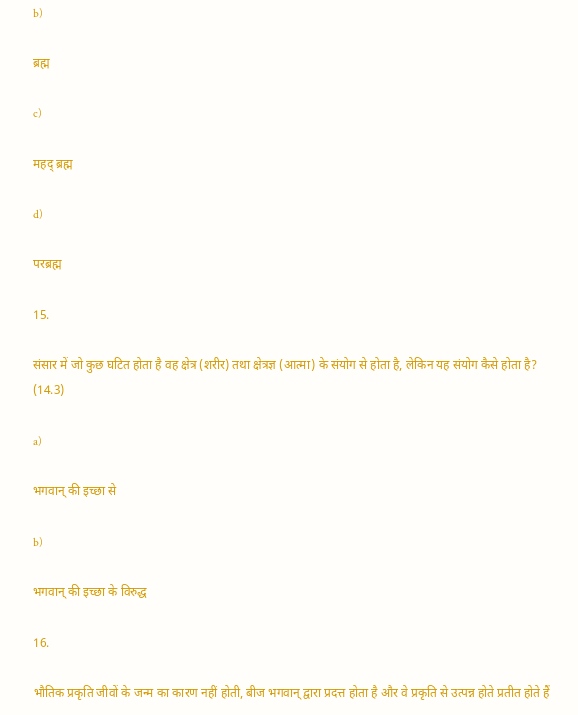b)

ब्रह्म

c)

महद् ब्रह्म

d)

परब्रह्म

15.

संसार में जो कुछ घटित होता है वह क्षेत्र (शरीर) तथा क्षेत्रज्ञ (आत्मा) के संयोग से होता है, लेकिन यह संयोग कैसे होता है? (14.3)

a)

भगवान् की इच्छा से

b)

भगवान् की इच्छा के विरुद्ध

16.

भौतिक प्रकृति जीवों के जन्म का कारण नहीं होती, बीज भगवान् द्वारा प्रदत्त होता है और वे प्रकृति से उत्पन्न होते प्रतीत होते हैं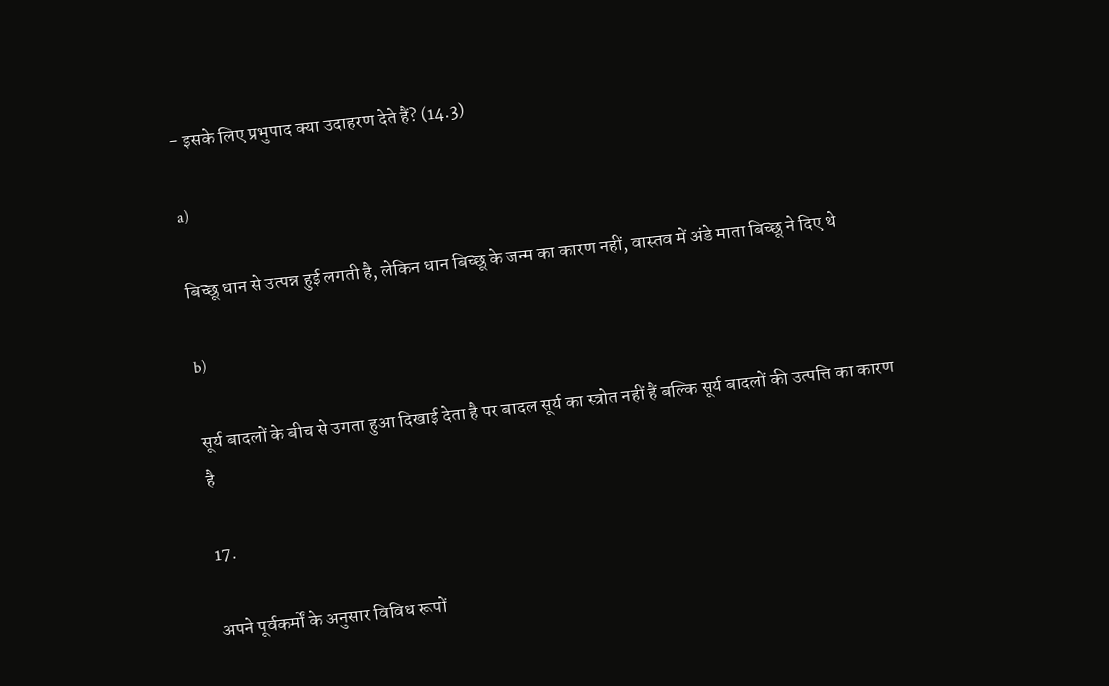- इसके लिए प्रभुपाद क्या उदाहरण देते हैं? (14.3)

a)

बिच्छू धान से उत्पन्न हुई लगती है, लेकिन धान बिच्छू के जन्म का कारण नहीं, वास्तव में अंडे माता बिच्छू ने दिए थे

b)

सूर्य बादलों के बीच से उगता हुआ दिखाई देता है पर बादल सूर्य का स्त्रोत नहीं हैं बल्कि सूर्य बादलों की उत्पत्ति का कारण है

17.

अपने पूर्वकर्मों के अनुसार विविध रूपों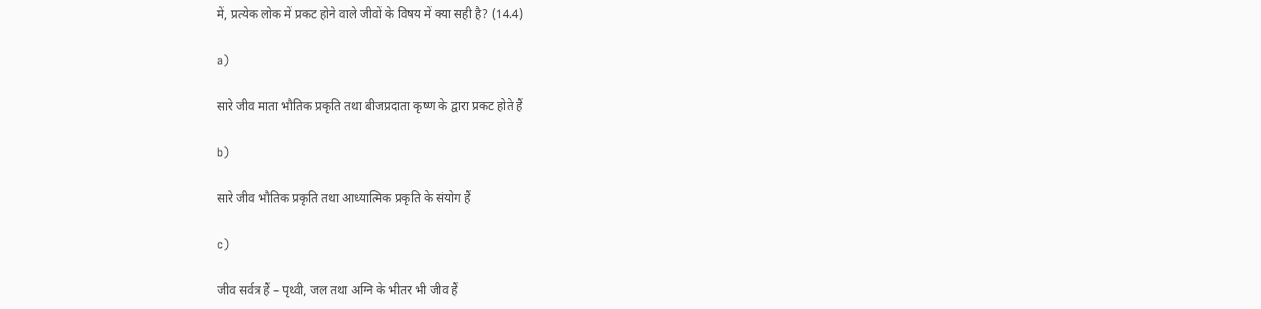में, प्रत्येक लोक में प्रकट होने वाले जीवों के विषय में क्या सही है? (14.4)

a)

सारे जीव माता भौतिक प्रकृति तथा बीजप्रदाता कृष्ण के द्वारा प्रकट होते हैं

b)

सारे जीव भौतिक प्रकृति तथा आध्यात्मिक प्रकृति के संयोग हैं

c)

जीव सर्वत्र हैं – पृथ्वी, जल तथा अग्नि के भीतर भी जीव हैं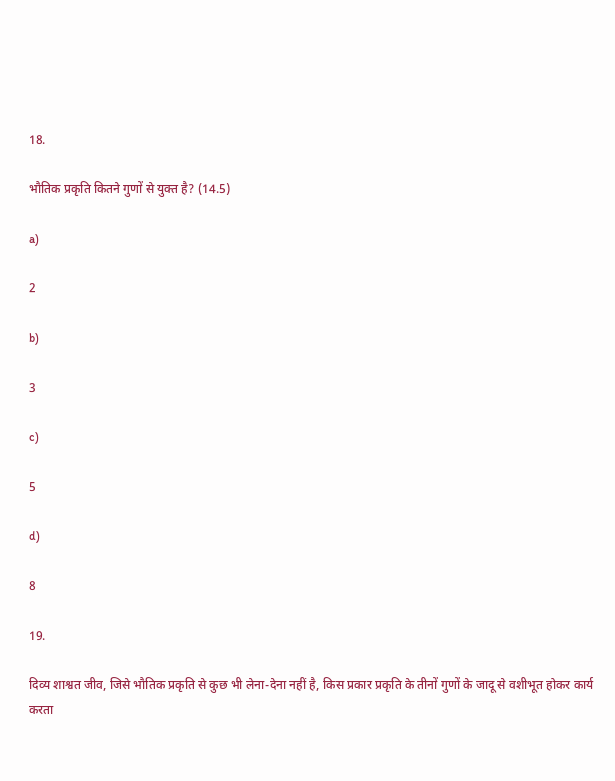18.

भौतिक प्रकृति कितने गुणों से युक्त है? (14.5)

a)

2

b)

3

c)

5

d)

8

19.

दिव्य शाश्वत जीव, जिसे भौतिक प्रकृति से कुछ भी लेना-देना नहीं है, किस प्रकार प्रकृति के तीनों गुणों के जादू से वशीभूत होकर कार्य करता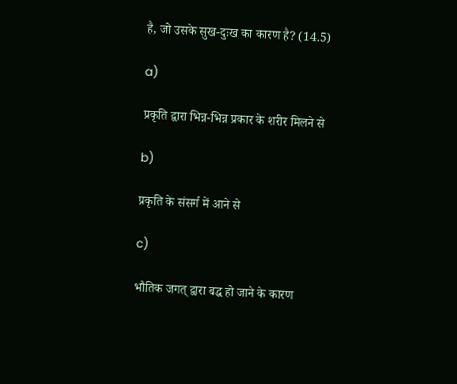है, जो उसके सुख-दुःख का कारण है? (14.5)

a)

प्रकृति द्वारा भिन्न-भिन्न प्रकार के शरीर मिलने से

b)

प्रकृति के संसर्ग में आने से

c)

भौतिक जगत् द्वारा बद्ध हो जाने के कारण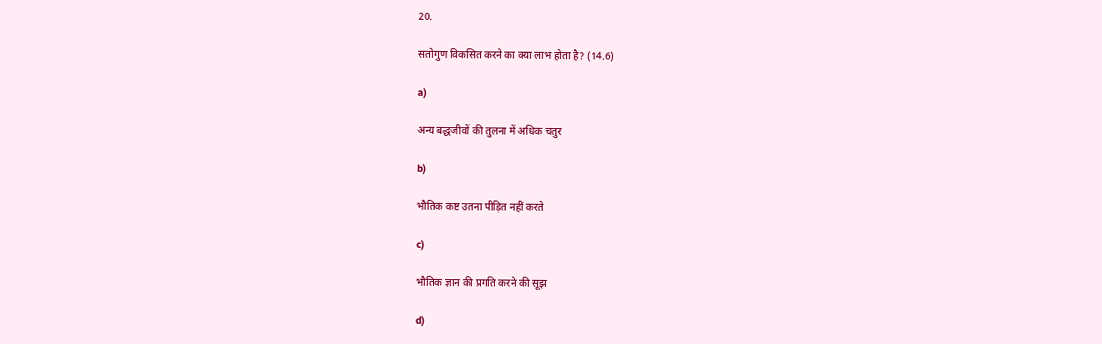20.

सतोगुण विकसित करने का क्या लाभ होता है? (14.6)

a)

अन्य बद्धजीवों की तुलना में अधिक चतुर

b)

भौतिक कष्ट उतना पीड़ित नहीं करते

c)

भौतिक ज्ञान की प्रगति करने की सूझ

d)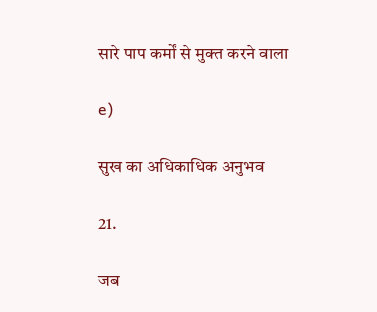सारे पाप कर्मों से मुक्त करने वाला

e)

सुख का अधिकाधिक अनुभव

21.

जब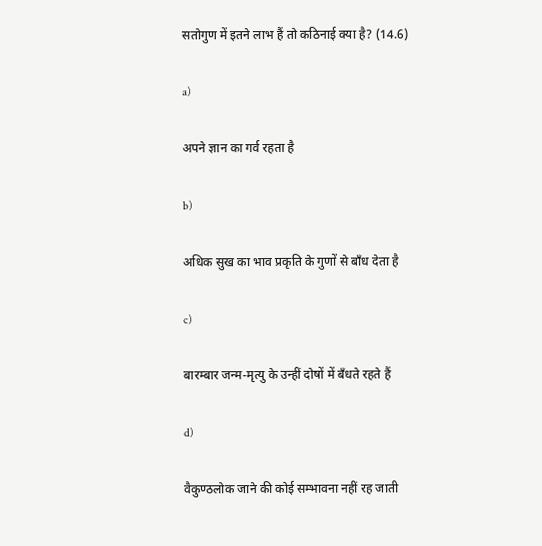सतोगुण में इतने लाभ हैं तो कठिनाई क्या है? (14.6)

a)

अपने ज्ञान का गर्व रहता है

b)

अधिक सुख का भाव प्रकृति के गुणों से बाँध देता है

c)

बारम्बार जन्म-मृत्यु के उन्हीं दोषों में बँधते रहते हैं

d)

वैकुण्ठलोक जाने की कोई सम्भावना नहीं रह जाती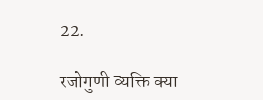22.

रजोगुणी व्यक्ति क्या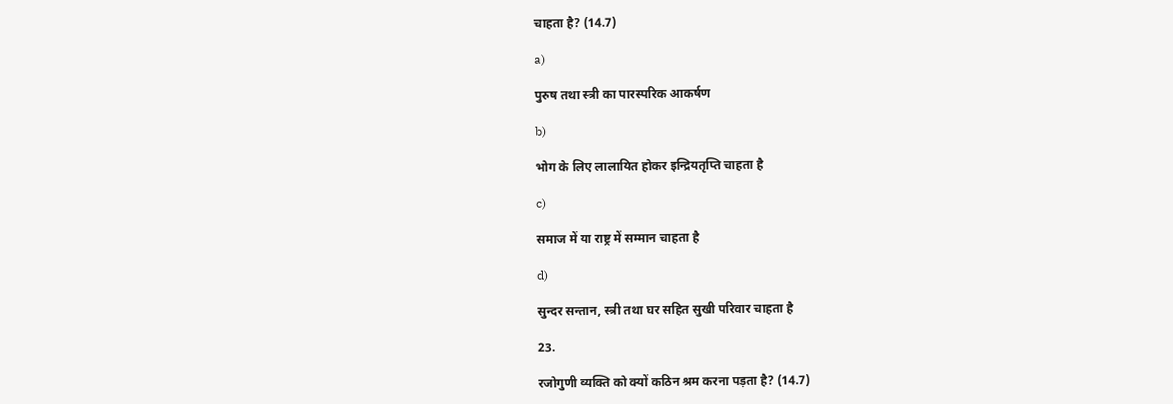चाहता है? (14.7)

a)

पुरुष तथा स्त्री का पारस्परिक आकर्षण

b)

भोग के लिए लालायित होकर इन्द्रियतृप्ति चाहता है

c)

समाज में या राष्ट्र में सम्मान चाहता है

d)

सुन्दर सन्तान, स्त्री तथा घर सहित सुखी परिवार चाहता है

23.

रजोगुणी व्यक्ति को क्यों कठिन श्रम करना पड़ता है? (14.7)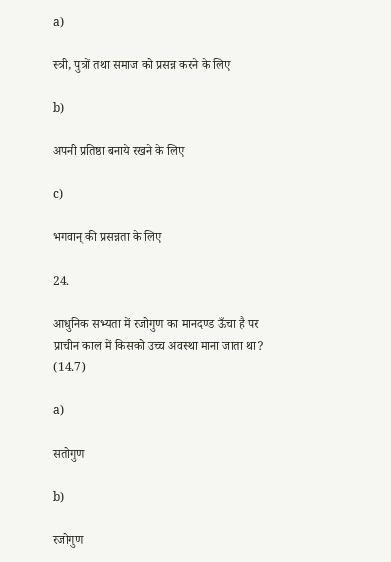a)

स्त्री, पुत्रों तथा समाज को प्रसन्न करने के लिए

b)

अपनी प्रतिष्ठा बनाये रखने के लिए

c)

भगवान् की प्रसन्नता के लिए

24.

आधुनिक सभ्यता में रजोगुण का मानदण्ड ऊँचा है पर प्राचीन काल में किसको उच्च अवस्था माना जाता था? (14.7)

a)

सतोगुण

b)

रजोगुण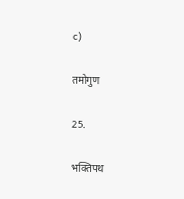c)

तमोगुण

25.

भक्तिपथ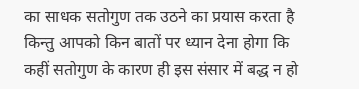का साधक सतोगुण तक उठने का प्रयास करता है किन्तु आपको किन बातों पर ध्यान देना होगा कि कहीं सतोगुण के कारण ही इस संसार में बद्ध न हो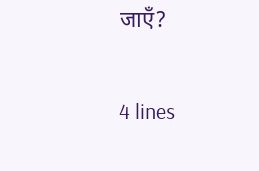जाएँ?

4 lines